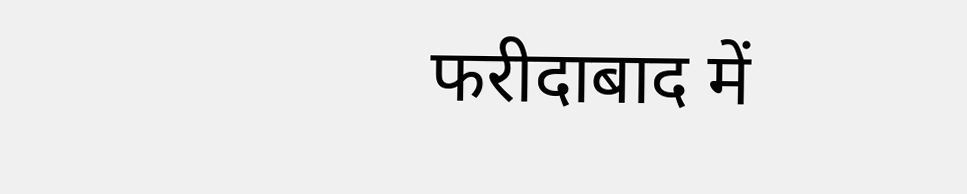फरीदाबाद में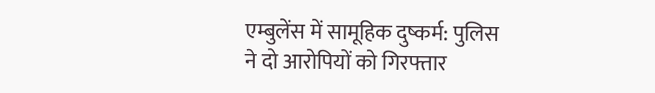एम्बुलेंस में सामूहिक दुष्कर्म: पुलिस ने दो आरोपियों को गिरफ्तार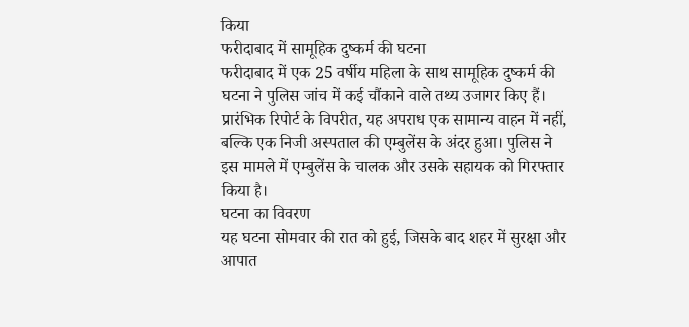किया
फरीदाबाद में सामूहिक दुष्कर्म की घटना
फरीदाबाद में एक 25 वर्षीय महिला के साथ सामूहिक दुष्कर्म की घटना ने पुलिस जांच में कई चौंकाने वाले तथ्य उजागर किए हैं। प्रारंभिक रिपोर्ट के विपरीत, यह अपराध एक सामान्य वाहन में नहीं, बल्कि एक निजी अस्पताल की एम्बुलेंस के अंदर हुआ। पुलिस ने इस मामले में एम्बुलेंस के चालक और उसके सहायक को गिरफ्तार किया है।
घटना का विवरण
यह घटना सोमवार की रात को हुई, जिसके बाद शहर में सुरक्षा और आपात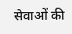सेवाओं की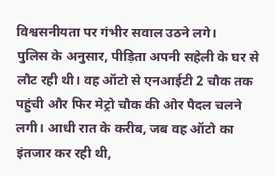विश्वसनीयता पर गंभीर सवाल उठने लगे।
पुलिस के अनुसार, पीड़िता अपनी सहेली के घर से लौट रही थी। वह ऑटो से एनआईटी 2 चौक तक पहुंची और फिर मेट्रो चौक की ओर पैदल चलने लगी। आधी रात के करीब, जब वह ऑटो का इंतजार कर रही थी,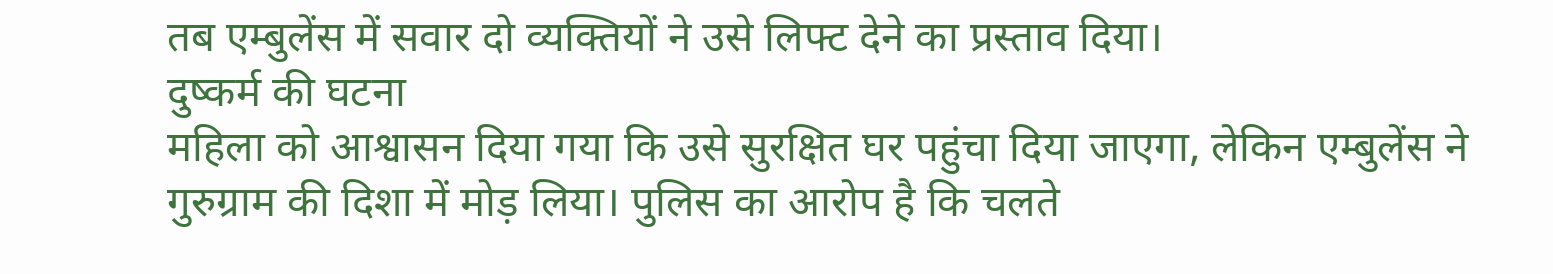तब एम्बुलेंस में सवार दो व्यक्तियों ने उसे लिफ्ट देने का प्रस्ताव दिया।
दुष्कर्म की घटना
महिला को आश्वासन दिया गया कि उसे सुरक्षित घर पहुंचा दिया जाएगा, लेकिन एम्बुलेंस ने गुरुग्राम की दिशा में मोड़ लिया। पुलिस का आरोप है कि चलते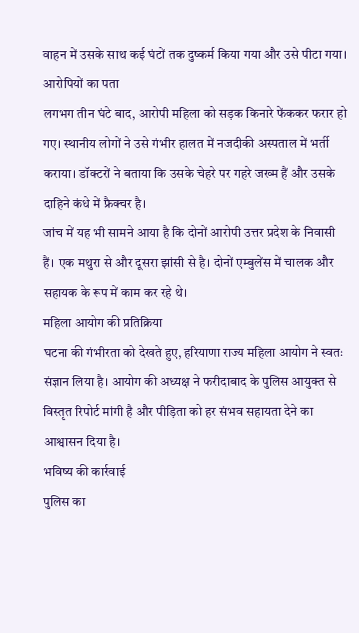वाहन में उसके साथ कई घंटों तक दुष्कर्म किया गया और उसे पीटा गया।
आरोपियों का पता
लगभग तीन घंटे बाद, आरोपी महिला को सड़क किनारे फेंककर फरार हो गए। स्थानीय लोगों ने उसे गंभीर हालत में नजदीकी अस्पताल में भर्ती कराया। डॉक्टरों ने बताया कि उसके चेहरे पर गहरे जख्म हैं और उसके दाहिने कंधे में फ्रैक्चर है।
जांच में यह भी सामने आया है कि दोनों आरोपी उत्तर प्रदेश के निवासी हैं। एक मथुरा से और दूसरा झांसी से है। दोनों एम्बुलेंस में चालक और सहायक के रूप में काम कर रहे थे।
महिला आयोग की प्रतिक्रिया
घटना की गंभीरता को देखते हुए, हरियाणा राज्य महिला आयोग ने स्वतः संज्ञान लिया है। आयोग की अध्यक्ष ने फरीदाबाद के पुलिस आयुक्त से विस्तृत रिपोर्ट मांगी है और पीड़िता को हर संभव सहायता देने का आश्वासन दिया है।
भविष्य की कार्रवाई
पुलिस का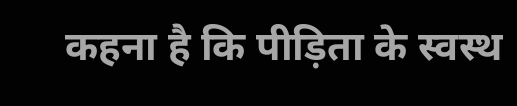कहना है कि पीड़िता के स्वस्थ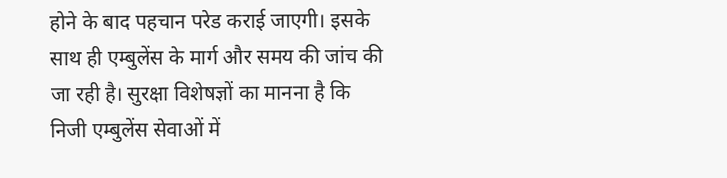होने के बाद पहचान परेड कराई जाएगी। इसके साथ ही एम्बुलेंस के मार्ग और समय की जांच की जा रही है। सुरक्षा विशेषज्ञों का मानना है कि निजी एम्बुलेंस सेवाओं में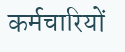कर्मचारियों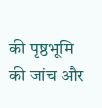की पृष्ठभूमि की जांच और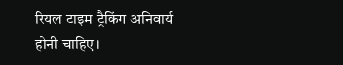रियल टाइम ट्रैकिंग अनिवार्य होनी चाहिए।